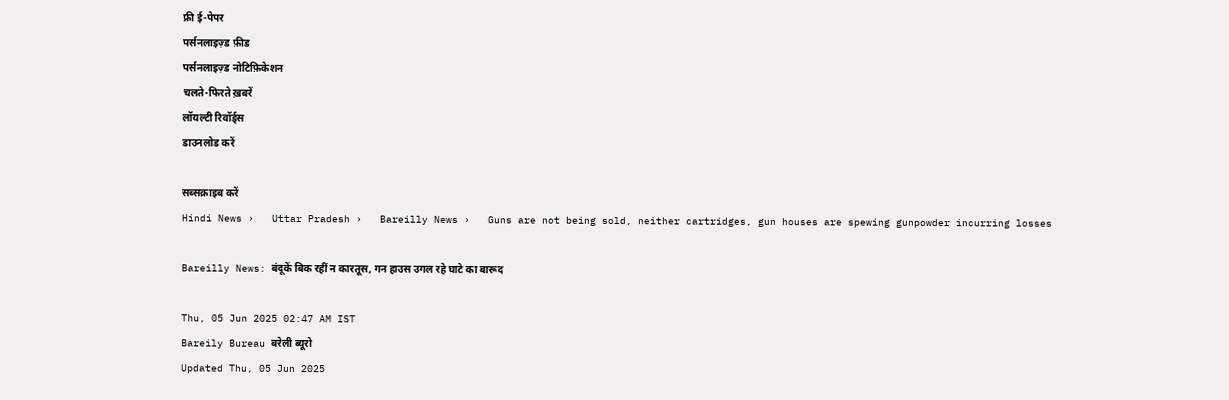फ्री ई-पेपर
पर्सनलाइज़्ड फ़ीड
पर्सनलाइज़्ड नोटिफ़िकेशन
चलते-फिरते ख़बरें
लॉयल्टी रिवॉर्ड्स
डाउनलोड करें

सब्सक्राइब करें
Hindi News ›   Uttar Pradesh ›   Bareilly News ›   Guns are not being sold, neither cartridges, gun houses are spewing gunpowder incurring losses

Bareilly News: बंदूकें बिक रहीं न कारतूस, गन हाउस उगल रहे घाटे का बारूद

Thu, 05 Jun 2025 02:47 AM IST
Bareily Bureau बरेली ब्यूरो
Updated Thu, 05 Jun 2025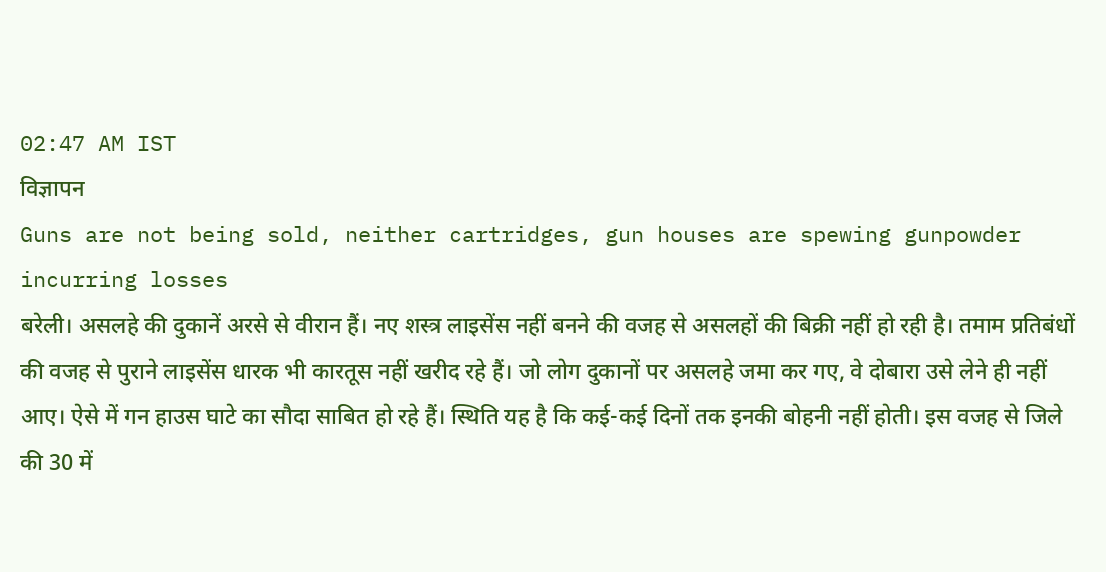02:47 AM IST
विज्ञापन
Guns are not being sold, neither cartridges, gun houses are spewing gunpowder incurring losses
बरेली। असलहे की दुकानें अरसे से वीरान हैं। नए शस्त्र लाइसेंस नहीं बनने की वजह से असलहों की बिक्री नहीं हो रही है। तमाम प्रतिबंधों की वजह से पुराने लाइसेंस धारक भी कारतूस नहीं खरीद रहे हैं। जो लोग दुकानों पर असलहे जमा कर गए, वे दोबारा उसे लेने ही नहीं आए। ऐसे में गन हाउस घाटे का सौदा साबित हो रहे हैं। स्थिति यह है कि कई-कई दिनों तक इनकी बोहनी नहीं होती। इस वजह से जिले की 30 में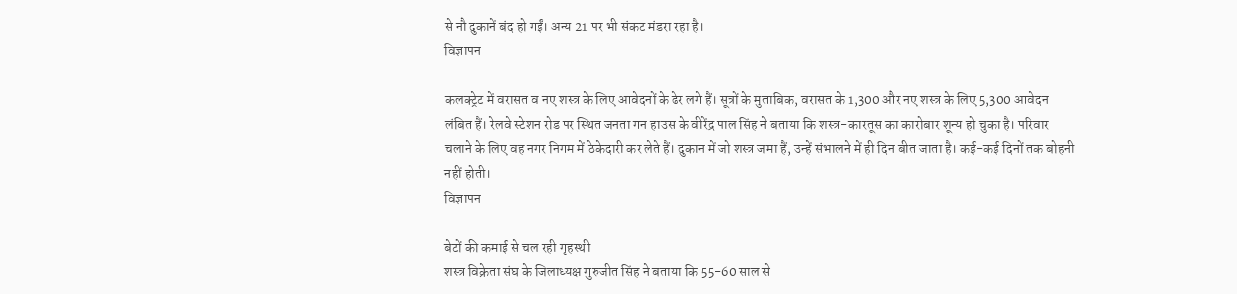से नौ दुकानें बंद हो गईं। अन्य 21 पर भी संकट मंडरा रहा है।
विज्ञापन

कलक्ट्रेट में वरासत व नए शस्त्र के लिए आवेदनों के ढेर लगे हैं। सूत्रों के मुताबिक, वरासत के 1,300 और नए शस्त्र के लिए 5,300 आवेदन लंबित हैं। रेलवे स्टेशन रोड पर स्थित जनता गन हाउस के वीरेंद्र पाल सिंह ने बताया कि शस्त्र-कारतूस का कारोबार शून्य हो चुका है। परिवार चलाने के लिए वह नगर निगम में ठेकेदारी कर लेते हैं। दुकान में जो शस्त्र जमा हैं, उन्हें संभालने में ही दिन बीत जाता है। कई-कई दिनों तक बोहनी नहीं होती।
विज्ञापन

बेटों की कमाई से चल रही गृहस्थी
शस्त्र विक्रेता संघ के जिलाध्यक्ष गुरुजीत सिंह ने बताया कि 55-60 साल से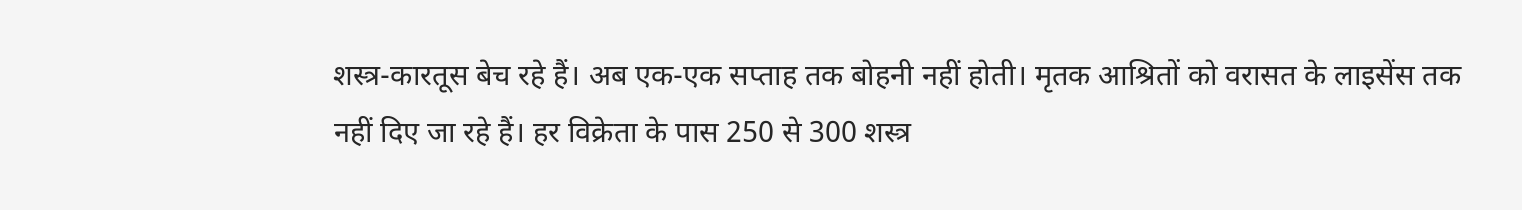शस्त्र-कारतूस बेच रहे हैं। अब एक-एक सप्ताह तक बोहनी नहीं होती। मृतक आश्रितों को वरासत के लाइसेंस तक नहीं दिए जा रहे हैं। हर विक्रेता के पास 250 से 300 शस्त्र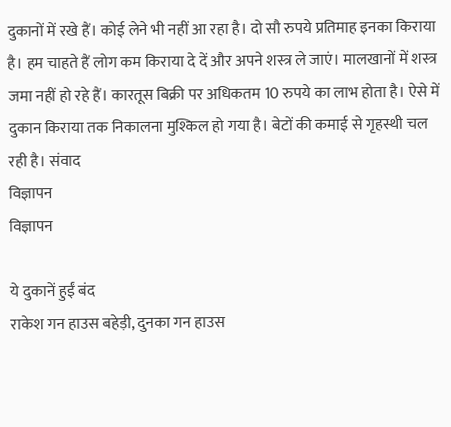दुकानों में रखे हैं। कोई लेने भी नहीं आ रहा है। दो सौ रुपये प्रतिमाह इनका किराया है। हम चाहते हैं लोग कम किराया दे दें और अपने शस्त्र ले जाएं। मालखानों में शस्त्र जमा नहीं हो रहे हैं। कारतूस बिक्री पर अधिकतम 10 रुपये का लाभ होता है। ऐसे में दुकान किराया तक निकालना मुश्किल हो गया है। बेटों की कमाई से गृहस्थी चल रही है। संवाद
विज्ञापन
विज्ञापन

ये दुकानें हुईं बंद
राकेश गन हाउस बहेड़ी, दुनका गन हाउस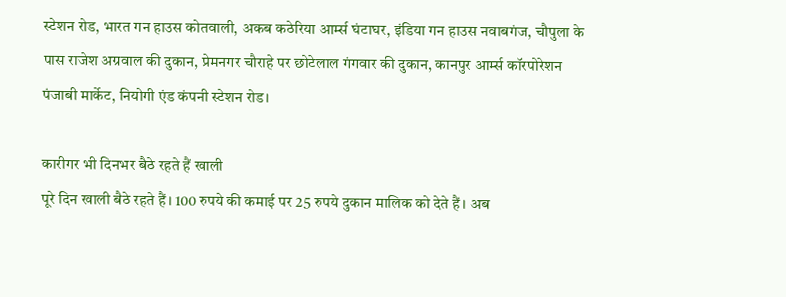स्टेशन रोड, भारत गन हाउस कोतवाली, अकब कठेरिया आर्म्स घंटाघर, इंडिया गन हाउस नवाबगंज, चौपुला के पास राजेश अग्रवाल की दुकान, प्रेमनगर चौराहे पर छोटेलाल गंगवार की दुकान, कानपुर आर्म्स कॉरपोरेशन पंजाबी मार्केट, नियोगी एंड कंपनी स्टेशन रोड।

कारीगर भी दिनभर बैठे रहते हैं खाली
पूरे दिन खाली बैठे रहते हैं। 100 रुपये की कमाई पर 25 रुपये दुकान मालिक को देते हैं। अब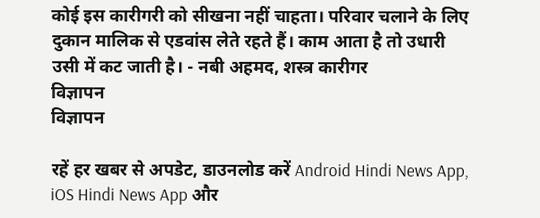कोई इस कारीगरी को सीखना नहीं चाहता। परिवार चलाने के लिए दुकान मालिक से एडवांस लेते रहते हैं। काम आता है तो उधारी उसी में कट जाती है। - नबी अहमद, शस्त्र कारीगर
विज्ञापन
विज्ञापन

रहें हर खबर से अपडेट, डाउनलोड करें Android Hindi News App, iOS Hindi News App और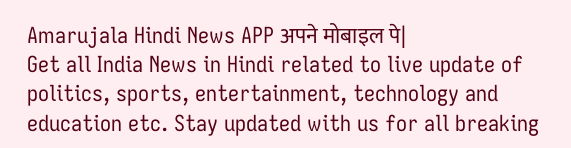Amarujala Hindi News APP अपने मोबाइल पे|
Get all India News in Hindi related to live update of politics, sports, entertainment, technology and education etc. Stay updated with us for all breaking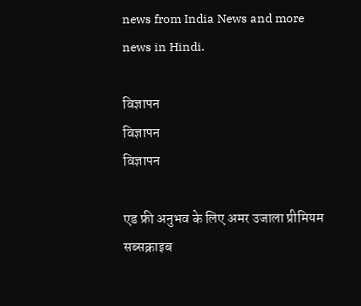news from India News and more news in Hindi.

विज्ञापन
विज्ञापन
विज्ञापन

एड फ्री अनुभव के लिए अमर उजाला प्रीमियम सब्सक्राइब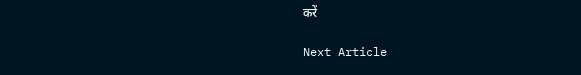करें

Next Article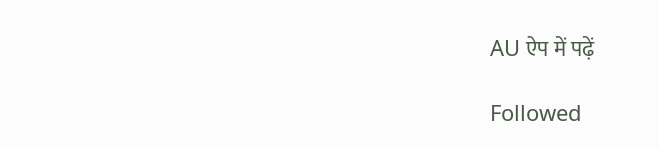AU ऐप में पढ़ें

Followed